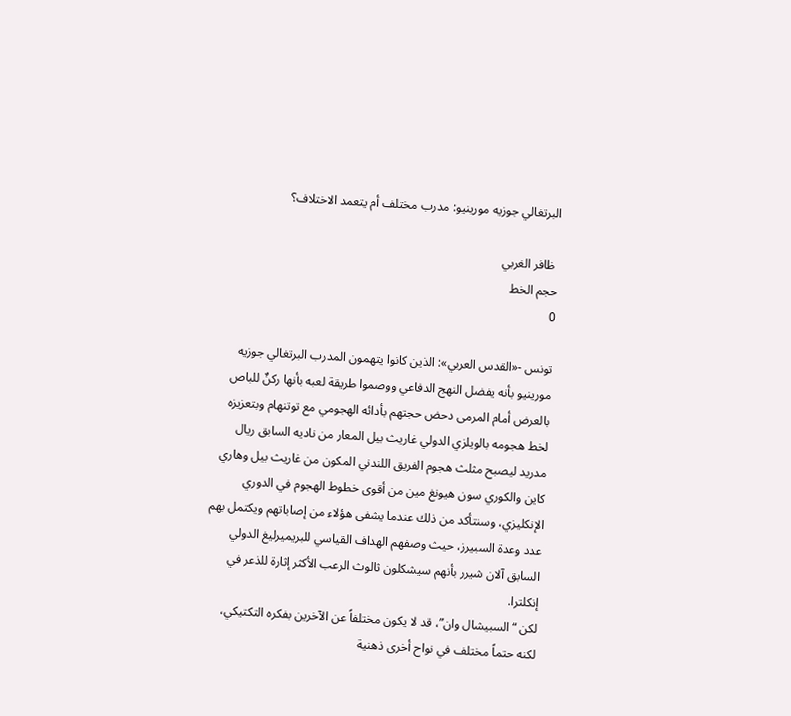البرتغالي جوزيه مورينيو: مدرب مختلف أم يتعمد الاختلاف؟

 ظافر الغربي
حجم الخط
0

تونس -«القدس العربي»: الذين كانوا يتهمون المدرب البرتغالي جوزيه مورينيو بأنه يفضل النهج الدفاعي ووصموا طريقة لعبه بأنها ركنٌ للباص بالعرض أمام المرمى دحض حجتهم بأدائه الهجومي مع توتنهام وبتعزيزه لخط هجومه بالويلزي الدولي غاريث بيل المعار من ناديه السابق ريال مدريد ليصبح مثلث هجوم الفريق اللندني المكون من غاريث بيل وهاري كاين والكوري سون هيونغ مين من أقوى خطوط الهجوم في الدوري الإنكليزي، وسنتأكد من ذلك عندما يشفى هؤلاء من إصاباتهم ويكتمل بهم عدد وعدة السبيرز، حيث وصفهم الهداف القياسي للبريميرليغ الدولي السابق آلان شيرر بأنهم سيشكلون ثالوث الرعب الأكثر إثارة للذعر في إنكلترا.
لكن “السبيشال وان”، قد لا يكون مختلفاً عن الآخرين بفكره التكتيكي، لكنه حتماً مختلف في نواح أخرى ذهنية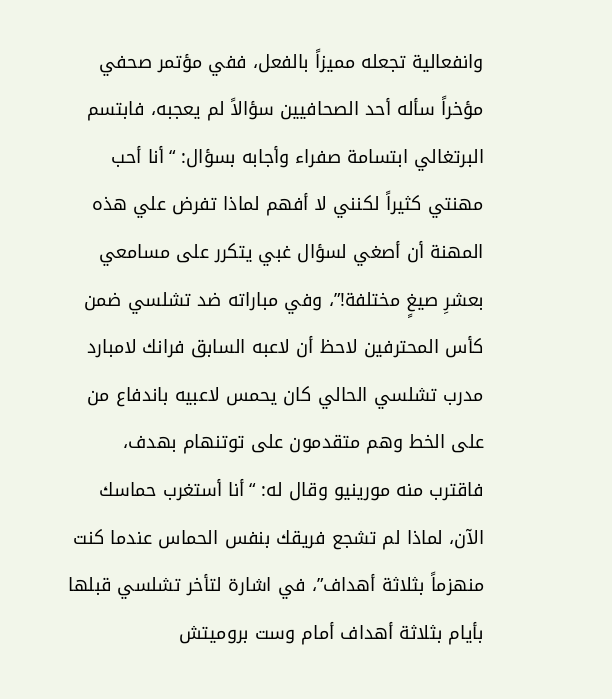وانفعالية تجعله مميزاً بالفعل، ففي مؤتمر صحفي مؤخراً سأله أحد الصحافيين سؤالاً لم يعجبه، فابتسم البرتغالي ابتسامة صفراء وأجابه بسؤال: “أنا أحب مهنتي كثيراً لكنني لا أفهم لماذا تفرض علي هذه المهنة أن أصغي لسؤال غبي يتكرر على مسامعي بعشرِ صيغٍ مختلفة!”، وفي مباراته ضد تشلسي ضمن كأس المحترفين لاحظ أن لاعبه السابق فرانك لامبارد مدرب تشلسي الحالي كان يحمس لاعبيه باندفاع من على الخط وهم متقدمون على توتنهام بهدف، فاقترب منه مورينيو وقال له: “أنا أستغرب حماسك الآن، لماذا لم تشجع فريقك بنفس الحماس عندما كنت منهزماً بثلاثة أهداف”، في اشارة لتأخر تشلسي قبلها بأيام بثلاثة أهداف أمام وست بروميتش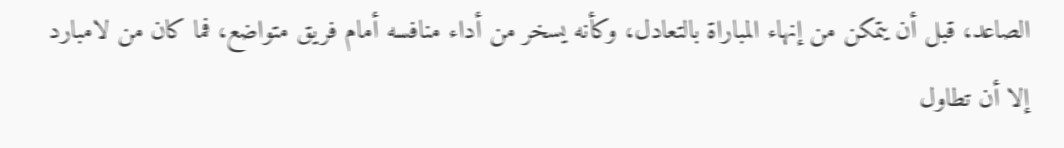الصاعد، قبل أن يتمكن من إنهاء المباراة بالتعادل، وكأنه يسخر من أداء منافسه أمام فريق متواضع، فما كان من لامبارد إلا أن تطاول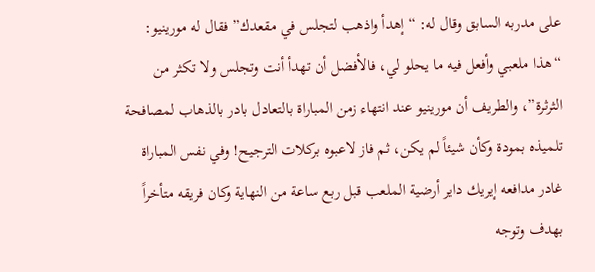على مدربه السابق وقال له: “إهدأ واذهب لتجلس في مقعدك” فقال له مورينيو: “هذا ملعبي وأفعل فيه ما يحلو لي، فالأفضل أن تهدأ أنت وتجلس ولا تكثر من الثرثرة”، والطريف أن مورينيو عند انتهاء زمن المباراة بالتعادل بادر بالذهاب لمصافحة تلميذه بمودة وكأن شيئاً لم يكن، ثم فاز لاعبوه بركلات الترجيح! وفي نفس المباراة غادر مدافعه إيريك داير أرضية الملعب قبل ربع ساعة من النهاية وكان فريقه متأخراً بهدف وتوجه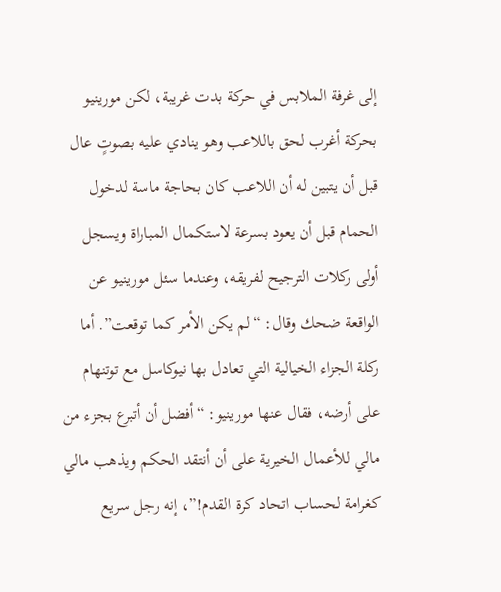إلى غرفة الملابس في حركة بدت غريبة، لكن مورينيو بحركة أغرب لحق باللاعب وهو ينادي عليه بصوتٍ عال قبل أن يتبين له أن اللاعب كان بحاجة ماسة لدخول الحمام قبل أن يعود بسرعة لاستكمال المباراة ويسجل أولى ركلات الترجيح لفريقه، وعندما سئل مورينيو عن الواقعة ضحك وقال: “لم يكن الأمر كما توقعت”. أما ركلة الجزاء الخيالية التي تعادل بها نيوكاسل مع توتنهام على أرضه، فقال عنها مورينيو: “أفضل أن أتبرع بجزء من مالي للأعمال الخيرية على أن أنتقد الحكم ويذهب مالي كغرامة لحساب اتحاد كرة القدم!”، إنه رجل سريع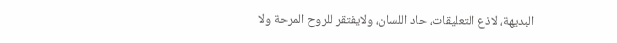البديهة، لاذع التعليقات، حاد اللسان، ولايفتقر للروح المرحة ولا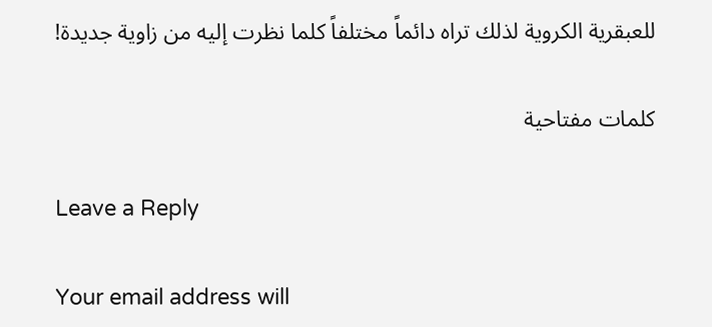للعبقرية الكروية لذلك تراه دائماً مختلفاً كلما نظرت إليه من زاوية جديدة!

كلمات مفتاحية

Leave a Reply

Your email address will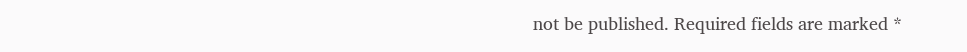not be published. Required fields are marked *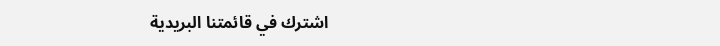اشترك في قائمتنا البريدية